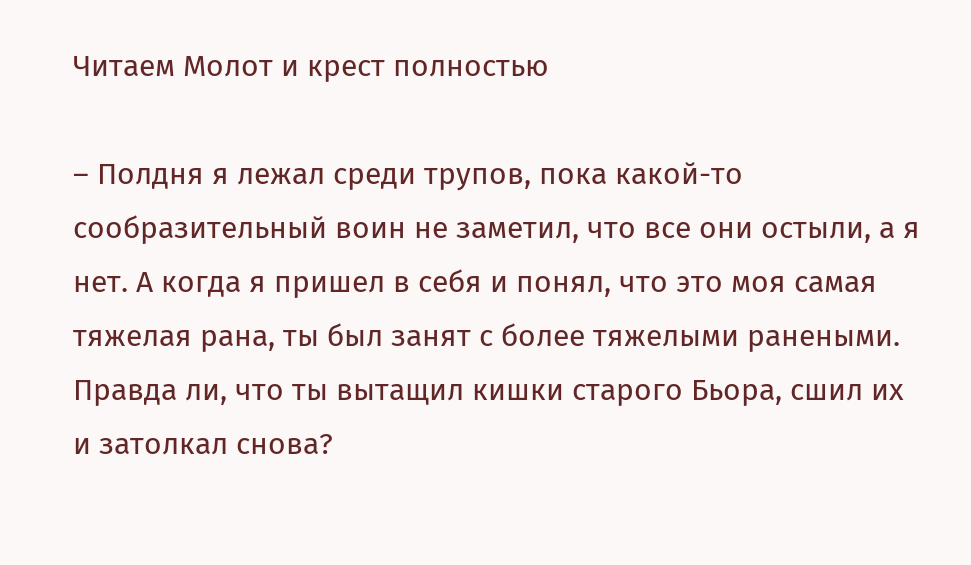Читаем Молот и крест полностью

– Полдня я лежал среди трупов, пока какой-то сообразительный воин не заметил, что все они остыли, а я нет. А когда я пришел в себя и понял, что это моя самая тяжелая рана, ты был занят с более тяжелыми ранеными. Правда ли, что ты вытащил кишки старого Бьора, сшил их и затолкал снова?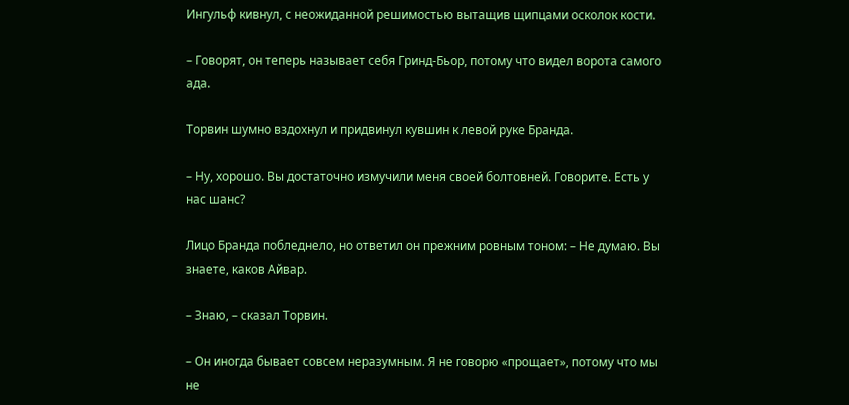Ингульф кивнул, с неожиданной решимостью вытащив щипцами осколок кости.

– Говорят, он теперь называет себя Гринд-Бьор, потому что видел ворота самого ада.

Торвин шумно вздохнул и придвинул кувшин к левой руке Бранда.

– Ну, хорошо. Вы достаточно измучили меня своей болтовней. Говорите. Есть у нас шанс?

Лицо Бранда побледнело, но ответил он прежним ровным тоном: – Не думаю. Вы знаете, каков Айвар.

– Знаю, – сказал Торвин.

– Он иногда бывает совсем неразумным. Я не говорю «прощает», потому что мы не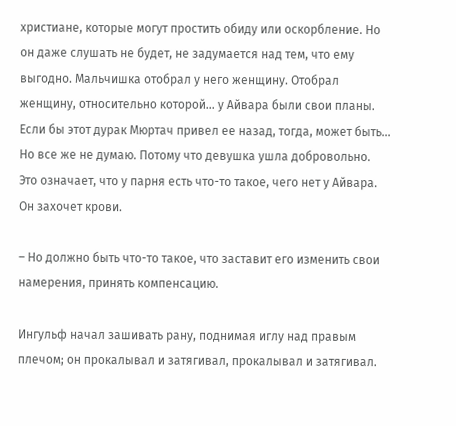христиане, которые могут простить обиду или оскорбление. Но он даже слушать не будет, не задумается над тем, что ему выгодно. Мальчишка отобрал у него женщину. Отобрал женщину, относительно которой... у Айвара были свои планы. Если бы этот дурак Мюртач привел ее назад, тогда, может быть... Но все же не думаю. Потому что девушка ушла добровольно. Это означает, что у парня есть что-то такое, чего нет у Айвара. Он захочет крови.

– Но должно быть что-то такое, что заставит его изменить свои намерения, принять компенсацию.

Ингульф начал зашивать рану, поднимая иглу над правым плечом; он прокалывал и затягивал, прокалывал и затягивал.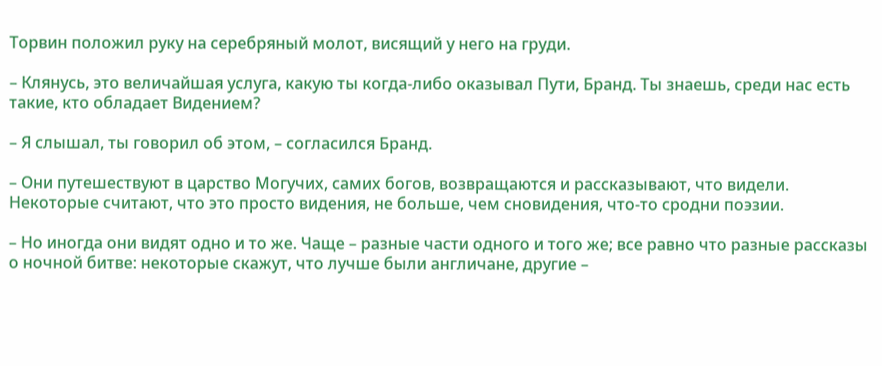Торвин положил руку на серебряный молот, висящий у него на груди.

– Клянусь, это величайшая услуга, какую ты когда-либо оказывал Пути, Бранд. Ты знаешь, среди нас есть такие, кто обладает Видением?

– Я слышал, ты говорил об этом, – согласился Бранд.

– Они путешествуют в царство Могучих, самих богов, возвращаются и рассказывают, что видели. Некоторые считают, что это просто видения, не больше, чем сновидения, что-то сродни поэзии.

– Но иногда они видят одно и то же. Чаще – разные части одного и того же; все равно что разные рассказы о ночной битве: некоторые скажут, что лучше были англичане, другие –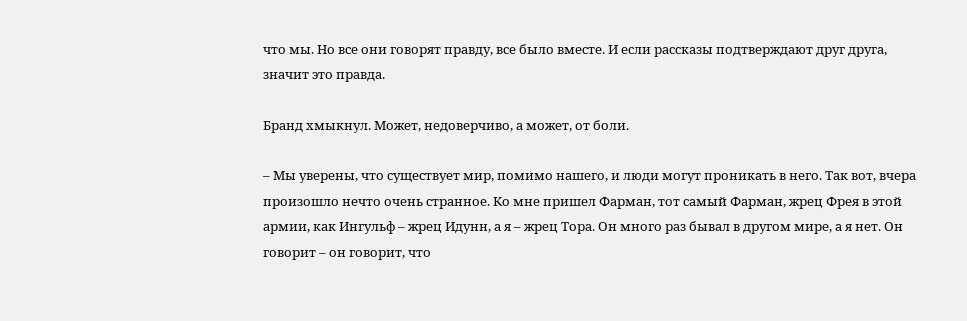что мы. Но все они говорят правду, все было вместе. И если рассказы подтверждают друг друга, значит это правда.

Бранд хмыкнул. Может, недоверчиво, а может, от боли.

– Мы уверены, что существует мир, помимо нашего, и люди могут проникать в него. Так вот, вчера произошло нечто очень странное. Ко мне пришел Фарман, тот самый Фарман, жрец Фрея в этой армии, как Ингульф – жрец Идунн, а я – жрец Тора. Он много раз бывал в другом мире, а я нет. Он говорит – он говорит, что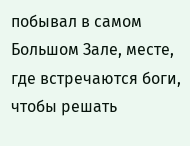побывал в самом Большом Зале, месте, где встречаются боги, чтобы решать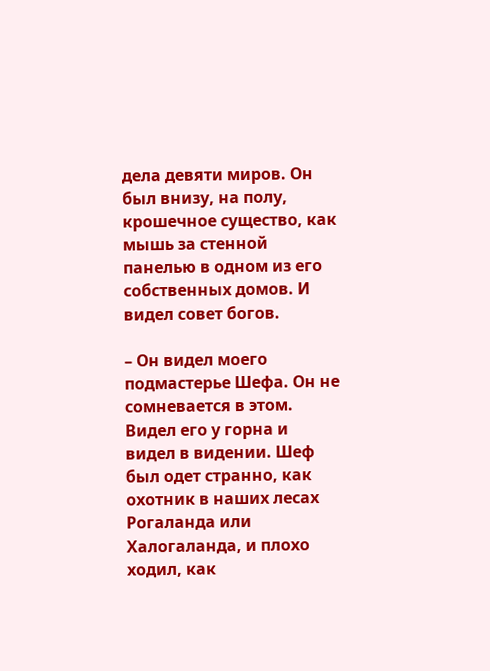дела девяти миров. Он был внизу, на полу, крошечное существо, как мышь за стенной панелью в одном из его собственных домов. И видел совет богов.

– Он видел моего подмастерье Шефа. Он не сомневается в этом. Видел его у горна и видел в видении. Шеф был одет странно, как охотник в наших лесах Рогаланда или Халогаланда, и плохо ходил, как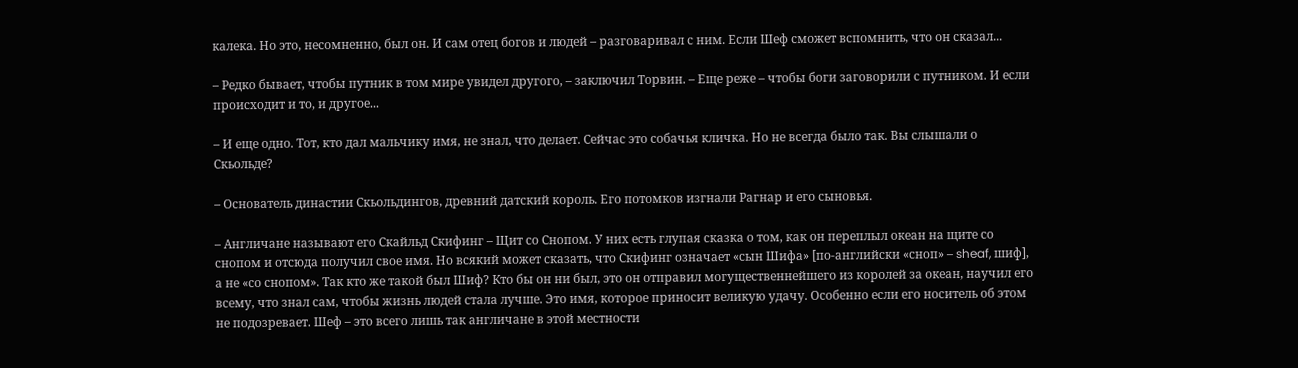калека. Но это, несомненно, был он. И сам отец богов и людей – разговаривал с ним. Если Шеф сможет вспомнить, что он сказал...

– Редко бывает, чтобы путник в том мире увидел другого, – заключил Торвин. – Еще реже – чтобы боги заговорили с путником. И если происходит и то, и другое...

– И еще одно. Тот, кто дал мальчику имя, не знал, что делает. Сейчас это собачья кличка. Но не всегда было так. Вы слышали о Скьольде?

– Основатель династии Скьольдингов, древний датский король. Его потомков изгнали Рагнар и его сыновья.

– Англичане называют его Скайльд Скифинг – Щит со Снопом. У них есть глупая сказка о том, как он переплыл океан на щите со снопом и отсюда получил свое имя. Но всякий может сказать, что Скифинг означает «сын Шифа» [по-английски «сноп» – sheaf, шиф], а не «со снопом». Так кто же такой был Шиф? Кто бы он ни был, это он отправил могущественнейшего из королей за океан, научил его всему, что знал сам, чтобы жизнь людей стала лучше. Это имя, которое приносит великую удачу. Особенно если его носитель об этом не подозревает. Шеф – это всего лишь так англичане в этой местности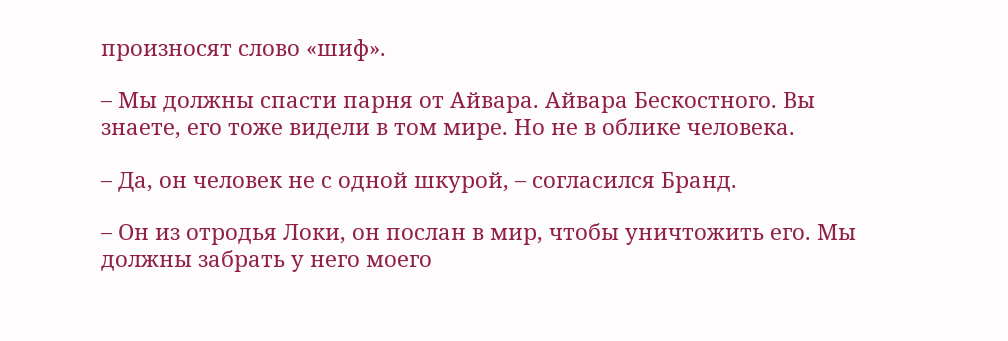произносят слово «шиф».

– Мы должны спасти парня от Айвара. Айвара Бескостного. Вы знаете, его тоже видели в том мире. Но не в облике человека.

– Да, он человек не с одной шкурой, – согласился Бранд.

– Он из отродья Локи, он послан в мир, чтобы уничтожить его. Мы должны забрать у него моего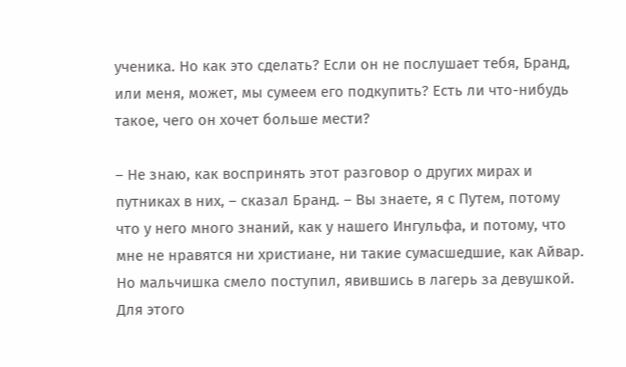ученика. Но как это сделать? Если он не послушает тебя, Бранд, или меня, может, мы сумеем его подкупить? Есть ли что-нибудь такое, чего он хочет больше мести?

– Не знаю, как воспринять этот разговор о других мирах и путниках в них, – сказал Бранд. – Вы знаете, я с Путем, потому что у него много знаний, как у нашего Ингульфа, и потому, что мне не нравятся ни христиане, ни такие сумасшедшие, как Айвар. Но мальчишка смело поступил, явившись в лагерь за девушкой. Для этого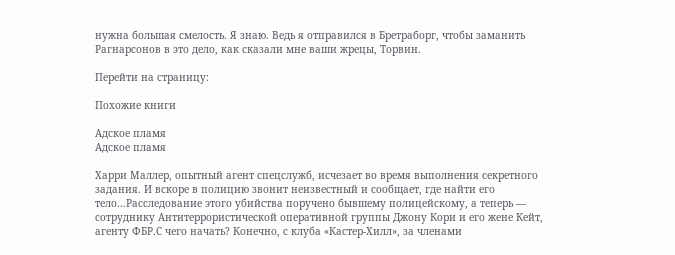нужна большая смелость. Я знаю. Ведь я отправился в Бретраборг, чтобы заманить Рагнарсонов в это дело, как сказали мне ваши жрецы, Торвин.

Перейти на страницу:

Похожие книги

Адское пламя
Адское пламя

Харри Маллер, опытный агент спецслужб, исчезает во время выполнения секретного задания. И вскоре в полицию звонит неизвестный и сообщает, где найти его тело…Расследование этого убийства поручено бывшему полицейскому, а теперь — сотруднику Антитеррористической оперативной группы Джону Кори и его жене Кейт, агенту ФБР.С чего начать? Конечно, с клуба «Кастер-Хилл», за членами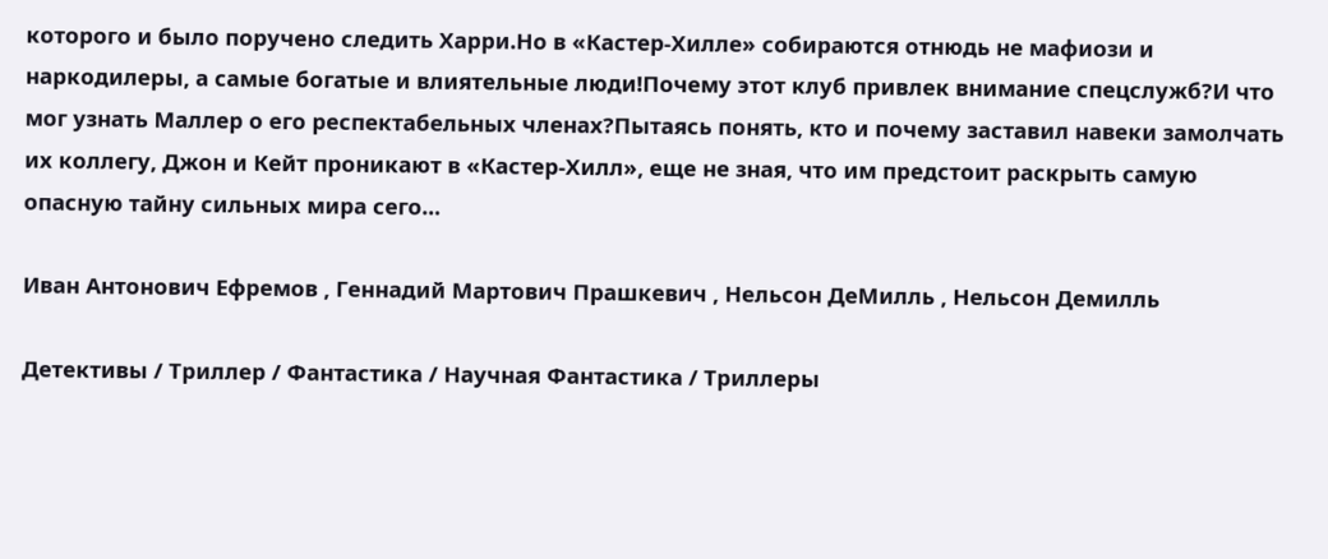которого и было поручено следить Харри.Но в «Кастер-Хилле» собираются отнюдь не мафиози и наркодилеры, а самые богатые и влиятельные люди!Почему этот клуб привлек внимание спецслужб?И что мог узнать Маллер о его респектабельных членах?Пытаясь понять, кто и почему заставил навеки замолчать их коллегу, Джон и Кейт проникают в «Кастер-Хилл», еще не зная, что им предстоит раскрыть самую опасную тайну сильных мира сего…

Иван Антонович Ефремов , Геннадий Мартович Прашкевич , Нельсон ДеМилль , Нельсон Демилль

Детективы / Триллер / Фантастика / Научная Фантастика / Триллеры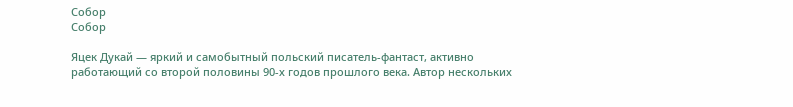Собор
Собор

Яцек Дукай — яркий и самобытный польский писатель-фантаст, активно работающий со второй половины 90-х годов прошлого века. Автор нескольких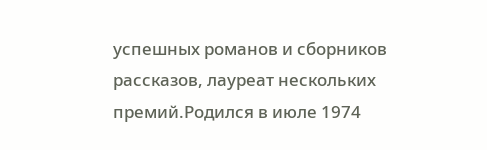успешных романов и сборников рассказов, лауреат нескольких премий.Родился в июле 1974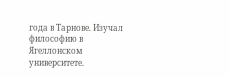года в Тарнове. Изучал философию в Ягеллонском университете.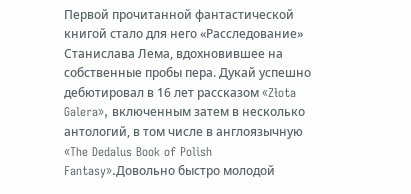Первой прочитанной фантастической книгой стало для него «Расследование» Станислава Лема, вдохновившее на собственные пробы пера. Дукай успешно дебютировал в 16 лет рассказом «Złota Galera», включенным затем в несколько антологий, в том числе в англоязычную «The Dedalus Book of Polish Fantasy».Довольно быстро молодой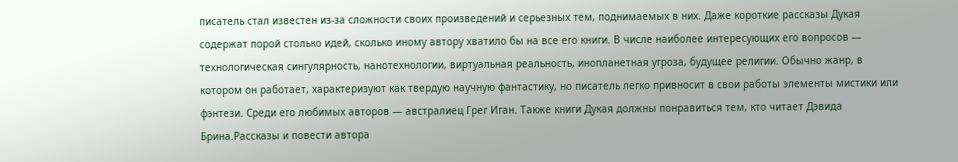писатель стал известен из-за сложности своих произведений и серьезных тем, поднимаемых в них. Даже короткие рассказы Дукая содержат порой столько идей, сколько иному автору хватило бы на все его книги. В числе наиболее интересующих его вопросов — технологическая сингулярность, нанотехнологии, виртуальная реальность, инопланетная угроза, будущее религии. Обычно жанр, в котором он работает, характеризуют как твердую научную фантастику, но писатель легко привносит в свои работы элементы мистики или фэнтези. Среди его любимых авторов — австралиец Грег Иган. Также книги Дукая должны понравиться тем, кто читает Дэвида Брина.Рассказы и повести автора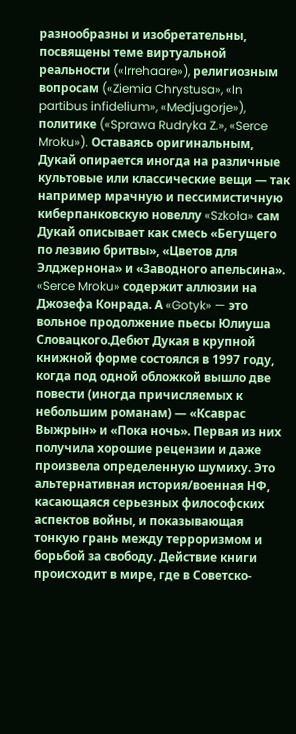разнообразны и изобретательны, посвящены теме виртуальной реальности («Irrehaare»), религиозным вопросам («Ziemia Chrystusa», «In partibus infidelium», «Medjugorje»), политике («Sprawa Rudryka Z.», «Serce Mroku»). Оставаясь оригинальным, Дукай опирается иногда на различные культовые или классические вещи — так например мрачную и пессимистичную киберпанковскую новеллу «Szkoła» сам Дукай описывает как смесь «Бегущего по лезвию бритвы», «Цветов для Элджернона» и «Заводного апельсина». «Serce Mroku» содержит аллюзии на Джозефа Конрада. А «Gotyk» — это вольное продолжение пьесы Юлиуша Словацкого.Дебют Дукая в крупной книжной форме состоялся в 1997 году, когда под одной обложкой вышло две повести (иногда причисляемых к небольшим романам) — «Ксаврас Выжрын» и «Пока ночь». Первая из них получила хорошие рецензии и даже произвела определенную шумиху. Это альтернативная история/военная НФ, касающаяся серьезных философских аспектов войны, и показывающая тонкую грань между терроризмом и борьбой за свободу. Действие книги происходит в мире, где в Советско-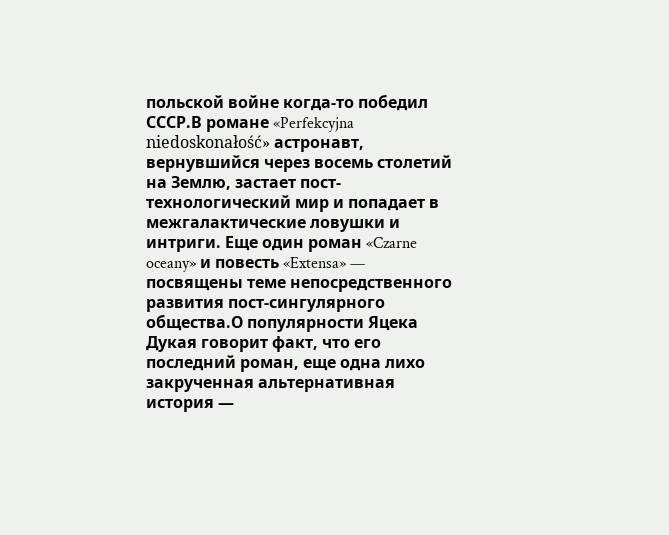польской войне когда-то победил СССР.В романе «Perfekcyjna niedoskonałość» астронавт, вернувшийся через восемь столетий на Землю, застает пост-технологический мир и попадает в межгалактические ловушки и интриги. Еще один роман «Czarne oceany» и повесть «Extensa» — посвящены теме непосредственного развития пост-сингулярного общества.О популярности Яцека Дукая говорит факт, что его последний роман, еще одна лихо закрученная альтернативная история —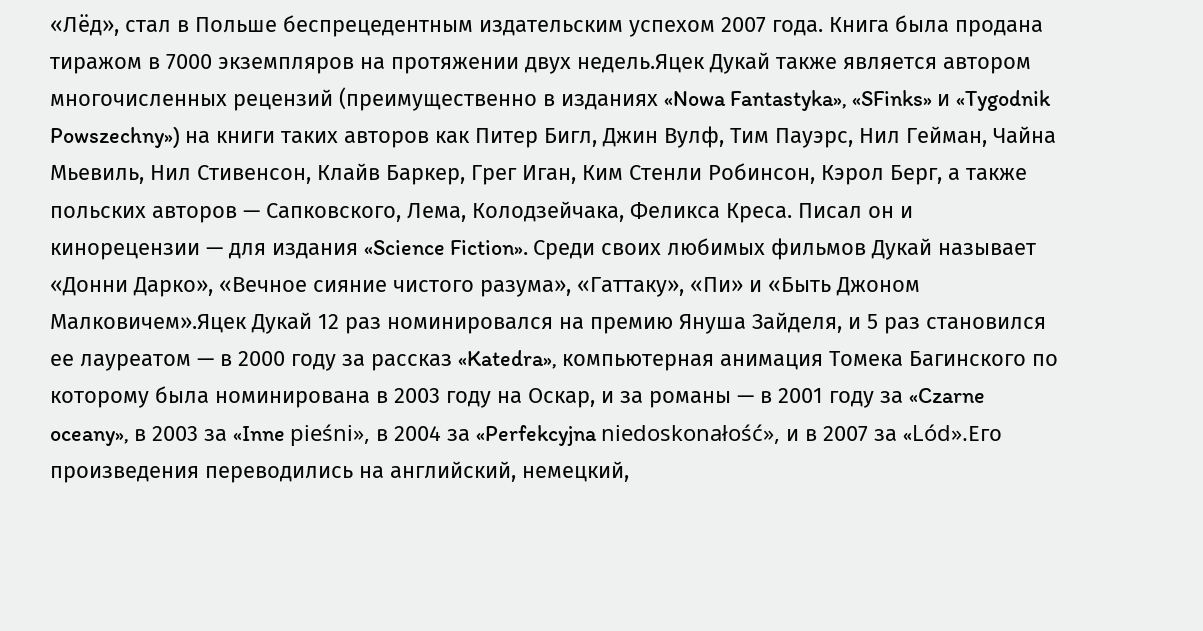«Лёд», стал в Польше беспрецедентным издательским успехом 2007 года. Книга была продана тиражом в 7000 экземпляров на протяжении двух недель.Яцек Дукай также является автором многочисленных рецензий (преимущественно в изданиях «Nowa Fantastyka», «SFinks» и «Tygodnik Powszechny») на книги таких авторов как Питер Бигл, Джин Вулф, Тим Пауэрс, Нил Гейман, Чайна Мьевиль, Нил Стивенсон, Клайв Баркер, Грег Иган, Ким Стенли Робинсон, Кэрол Берг, а также польских авторов — Сапковского, Лема, Колодзейчака, Феликса Креса. Писал он и кинорецензии — для издания «Science Fiction». Среди своих любимых фильмов Дукай называет «Донни Дарко», «Вечное сияние чистого разума», «Гаттаку», «Пи» и «Быть Джоном Малковичем».Яцек Дукай 12 раз номинировался на премию Януша Зайделя, и 5 раз становился ее лауреатом — в 2000 году за рассказ «Katedra», компьютерная анимация Томека Багинского по которому была номинирована в 2003 году на Оскар, и за романы — в 2001 году за «Czarne oceany», в 2003 за «Inne pieśni», в 2004 за «Perfekcyjna niedoskonałość», и в 2007 за «Lód».Его произведения переводились на английский, немецкий,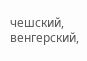чешский, венгерский,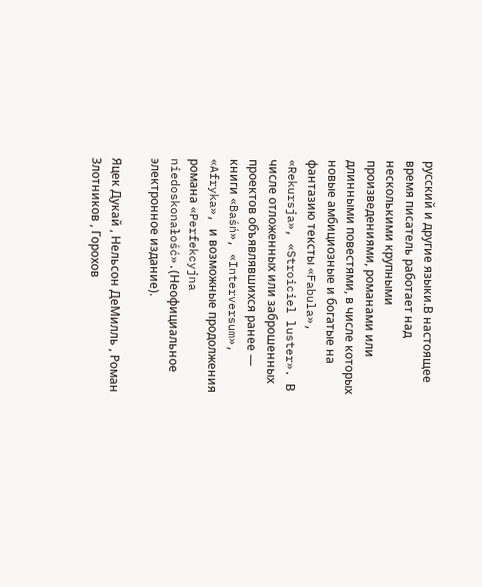русский и другие языки.В настоящее время писатель работает над несколькими крупными произведениями, романами или длинными повестями, в числе которых новые амбициозные и богатые на фантазию тексты «Fabula», «Rekursja», «Stroiciel luster». В числе отложенных или заброшенных проектов объявлявшихся ранее — книги «Baśń», «Interversum», «Afryka», и возможные продолжения романа «Perfekcyjna niedoskonałość».(Неофициальное электронное издание).

Яцек Дукай , Нельсон ДеМилль , Роман Злотников , Горохов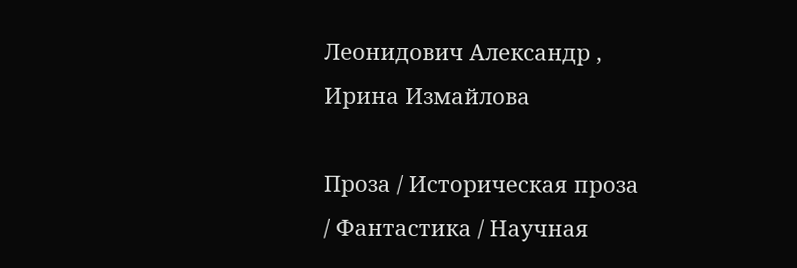Леонидович Александр , Ирина Измайлова

Проза / Историческая проза / Фантастика / Научная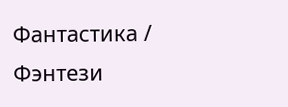Фантастика / Фэнтези